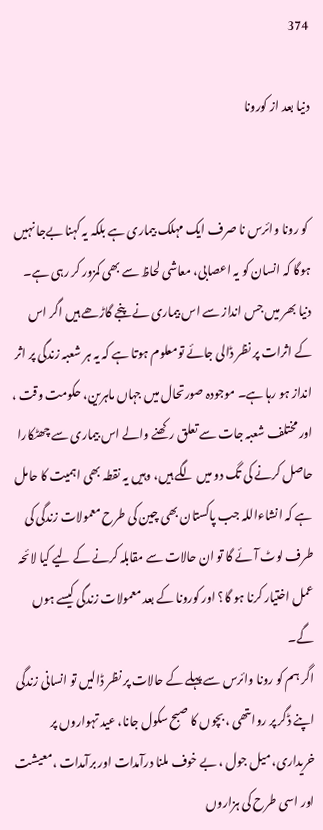374

دنیا بعد از کورونا


 کو رونا وائرس نا صرف ایک مہلک بیماری ہے بلکہ یہ کہنا بےجا نہیں ہوگا کہ انسان کو یہ اعصابی، معاشی لحاظ سے بھی کمزور کر رہی ہے۔ دنیا بھر میں جس انداز سے اس بیماری نے پنجے گاڑھے ہیں اگر اس کے اثرات پر نظر ڈالی جائے تومعلوم ہوتا ہے کہ یہ ہر شعبہ زندگی پر اثر انداز ہو رہا ہے۔ موجودہ صورتحال میں جہاں ماہرین، حکومت وقت ، اور مختلف شعبہ جات سے تعلق رکھنے والے اس بیماری سے چھٹکارا حاصل کرنے کی تگ دو میں لگے ہیں، وہیں یہ نقطہ بھی اہمیت کا حامل ہے کہ انشاءاللہ جب پاکستان بھی چین کی طرح معمولات زندگی کی طرف لوٹ آئے گا تو ان حالات سے مقابلہ کرنے کے لیے کیا لائحہ عمل اختیار کرنا ہو گا؟ اور کورونا کے بعد معمولات زندگی کیسے ہوں گے۔
اگر ہم کو رونا وائرس سے پہلے کے حالات پر نظر ڈالیں تو انسانی زندگی اپنے ڈگر پر رواںتھی ، بچوں کا صبح سکول جانا، عید تہواروں پر خریداری، میل جول ، بے خوف ملنا درآمدات اور برآمدات ،معیشت اور اسی طرح کی ہزاروں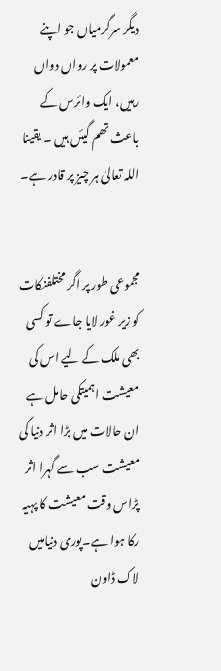دیگر سرگرمیاں جو اپنے معمولات پر رواں دواں رہیں، ایک وائرس کے باعث تھم گیئں ہیں ۔ یقینا اللہ تعالیٰ ہر چیز پر قادر ہے۔


مجموعی طور پر اگر مختلفنکات کو زیر غور لایا جاے تو کسی بھی ملک کے لیے اس کی معیشت اہمیتکی حامل ہے ان حالات میں بڑا اثر دنیا کی معیشت سب سے گہرا اثر پڑاس وقت معیشت کا پہیہ رکا ہوا ہے۔پوری دنیامیں لاک ڈاون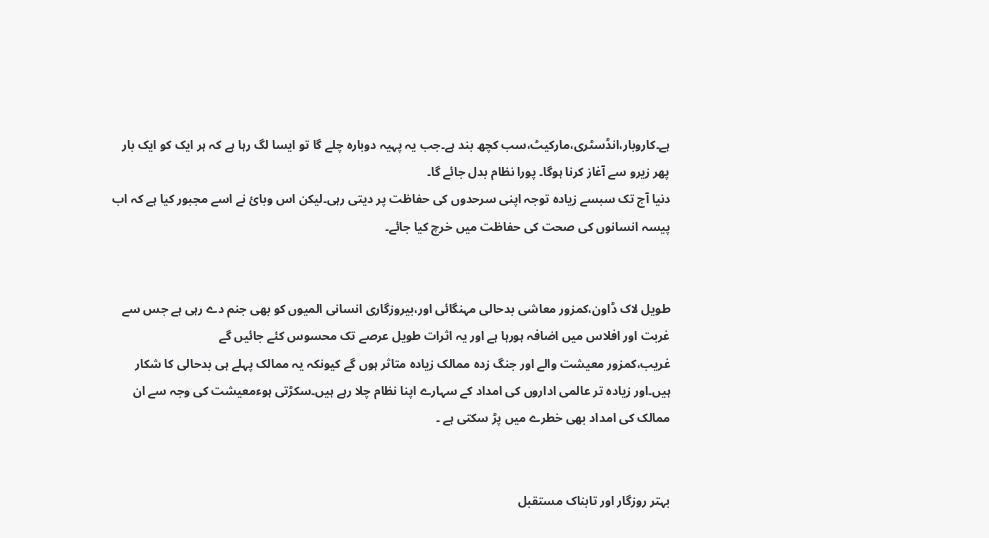ہے۔کاروبار،انڈسٹری،مارکیٹ،سب کچھ بند ہے۔جب یہ پہیہ دوبارہ چلے گا تو ایسا لگ رہا ہے کہ ہر ایک کو ایک بار پھر زیرو سے آغاز کرنا ہوگا۔ پورا نظام بدل جائے گا۔
دنیا آج تک سبسے زیادہ توجہ اپنی سرحدوں کی حفاظت پر دیتی رہی۔لیکن اس وبائ نے اسے مجبور کیا ہے کہ اب پیسہ انسانوں کی صحت کی حفاظت میں خرچ کیا جائے۔


طویل لاک ڈاون،کمزور معاشی بدحالی مہنگائی اور،بیروزگاری انسانی المیوں کو بھی جنم دے رہی ہے جس سے غربت اور افلاس میں اضافہ ہورہا ہے اور یہ اثرات طویل عرصے تک محسوس کئے جائیں گے
غریب،کمزور معیشت والے اور جنگ زدہ ممالک زیادہ متاثر ہوں گے کیونکہ یہ ممالک پہلے ہی بدحالی کا شکار ہیں۔اور زیادہ تر عالمی اداروں کی امداد کے سہارے اپنا نظام چلا رہے ہیں۔سکڑتی ہوءمعیشت کی وجہ سے ان ممالک کی امداد بھی خطرے میں پڑ سکتی ہے ۔


بہتر روزگار اور تابناک مستقبل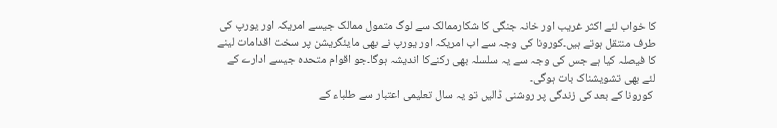کا خواب لئے اکثر غریب اور خانہ جنگی کا شکارممالک سے لوگ متمول ممالک جیسے امریکہ اور یورپ کی طرف منتقل ہوتے ہیں۔کورونا کی وجہ سے اب امریکہ اور یورپ نے بھی مایئگریشن پر سخت اقدامات لینے کا فیصلہ کیا ہے جس کی وجہ سے یہ سلسلہ بھی رکنےکا اندیشہ ہوگا۔جو اقوام متحدہ جیسے ادارے کے لئے بھی تشویشناک بات ہوگی۔
 کورونا کے بعد کی زندگی پر روشنی ڈالیں تو یہ سال تعلیمی اعتبار سے طلباء کے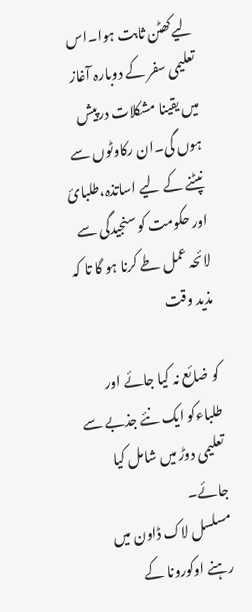لیےکھٹن ثابت ہوا۔اس تعلیمی سفر کے دوبارہ آغاز میں یقینا مشکلات درپیش ہوں گی۔ان رکاوٹوں سے نپٹنے کے لیے اساتذہ،طلبائ اور حکومت کو سنجیدگی سے لائحہ عمل طے کرنا ہو گا تا کہ مذید وقت

کو ضائع نہ کیا جائے اور طلباءکو ایک نئے جذبے سے تعلیمی دوڑ میں شامل کیا جائے۔
مسلسل لاک ڈاون میں رہنے اوکورونا کے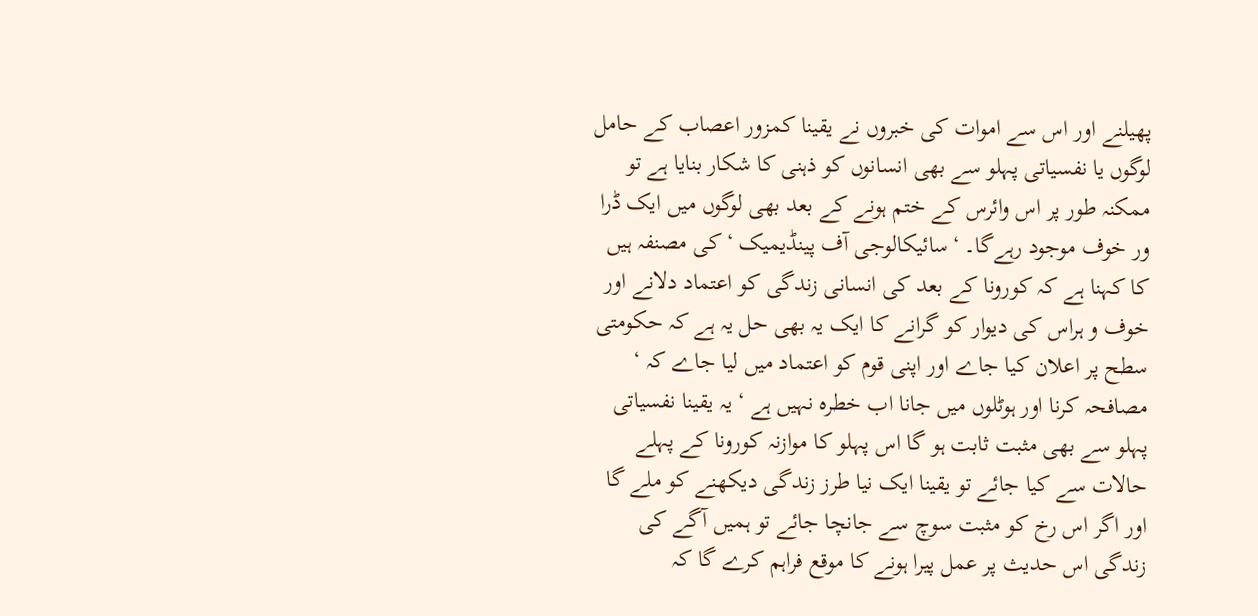پھیلنے اور اس سے اموات کی خبروں نے یقینا کمزور اعصاب کے حامل لوگوں یا نفسیاتی پہلو سے بھی انسانوں کو ذہنی کا شکار بنایا ہے تو ممکنہ طور پر اس وائرس کے ختم ہونے کے بعد بھی لوگوں میں ایک ڈرا ور خوف موجود رہےگا۔ ‘سائیکالوجی آف پینڈیمیک ‘کی مصنفہ ہیں کا کہنا ہے کہ کورونا کے بعد کی انسانی زندگی کو اعتماد دلانے اور خوف و ہراس کی دیوار کو گرانے کا ایک یہ بھی حل یہ ہے کہ حکومتی سطح پر اعلان کیا جاے اور اپنی قوم کو اعتماد میں لیا جاے کہ ‘ مصافحہ کرنا اور ہوٹلوں میں جانا اب خطرہ نہیں ہے ‘ یہ یقینا نفسیاتی پہلو سے بھی مثبت ثابت ہو گا اس پہلو کا موازنہ کورونا کے پہلے حالات سے کیا جائے تو یقینا ایک نیا طرز زندگی دیکھنے کو ملے گا اور اگر اس رخ کو مثبت سوچ سے جانچا جائے تو ہمیں آگے کی زندگی اس حدیث پر عمل پیرا ہونے کا موقع فراہم کرے گا کہ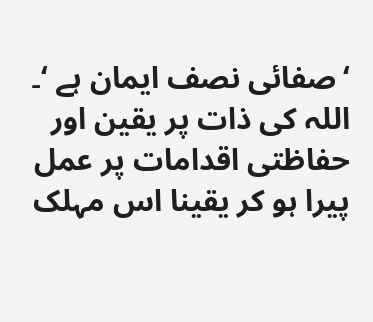‘صفائی نصف ایمان ہے ‘۔
اللہ کی ذات پر یقین اور حفاظتی اقدامات پر عمل پیرا ہو کر یقینا اس مہلک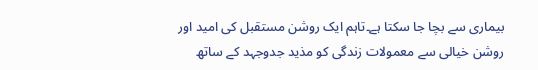بیماری سے بچا جا سکتا ہے۔تاہم ایک روشن مستقبل کی امید اور روشن خیالی سے معمولات زندگی کو مذید جدوجہد کے ساتھ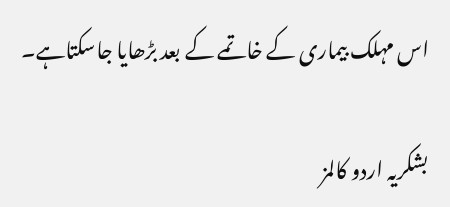اس مہلک بیماری کے خاتمے کے بعد بڑھایا جاسکتاہے۔

بشکریہ اردو کالمز